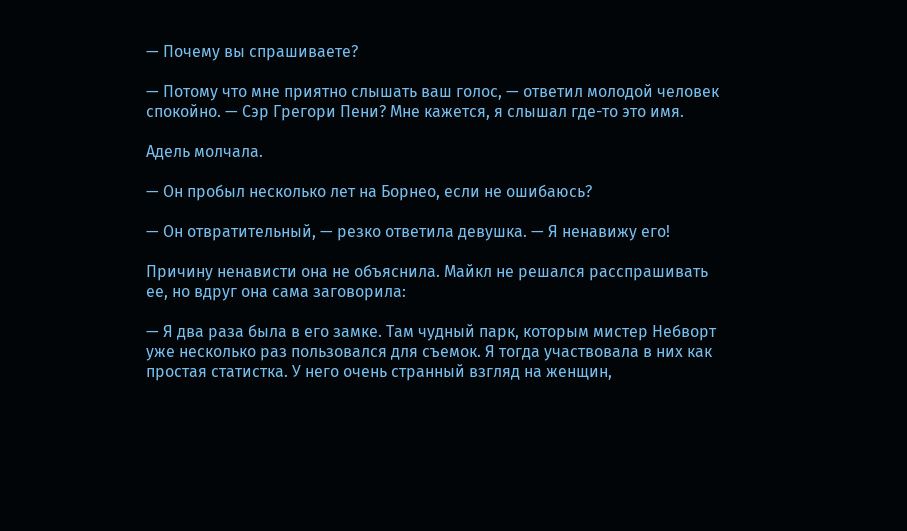— Почему вы спрашиваете?

— Потому что мне приятно слышать ваш голос, — ответил молодой человек спокойно. — Сэр Грегори Пени? Мне кажется, я слышал где-то это имя.

Адель молчала.

— Он пробыл несколько лет на Борнео, если не ошибаюсь?

— Он отвратительный, — резко ответила девушка. — Я ненавижу его!

Причину ненависти она не объяснила. Майкл не решался расспрашивать ее, но вдруг она сама заговорила:

— Я два раза была в его замке. Там чудный парк, которым мистер Небворт уже несколько раз пользовался для съемок. Я тогда участвовала в них как простая статистка. У него очень странный взгляд на женщин,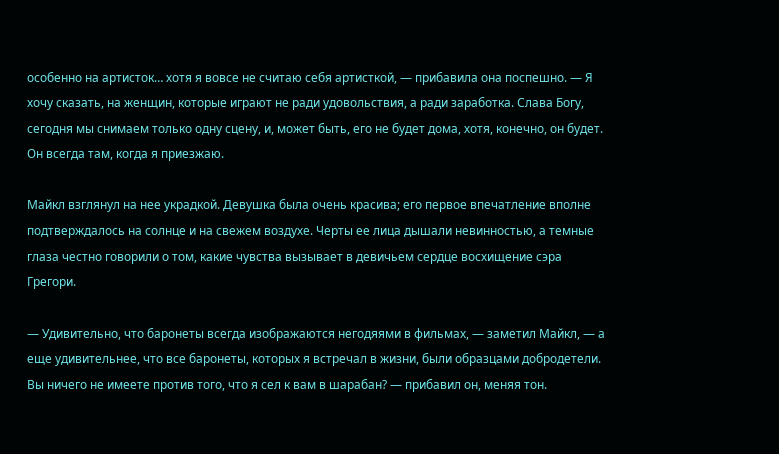особенно на артисток… хотя я вовсе не считаю себя артисткой, — прибавила она поспешно. — Я хочу сказать, на женщин, которые играют не ради удовольствия, а ради заработка. Слава Богу, сегодня мы снимаем только одну сцену, и, может быть, его не будет дома, хотя, конечно, он будет. Он всегда там, когда я приезжаю.

Майкл взглянул на нее украдкой. Девушка была очень красива; его первое впечатление вполне подтверждалось на солнце и на свежем воздухе. Черты ее лица дышали невинностью, а темные глаза честно говорили о том, какие чувства вызывает в девичьем сердце восхищение сэра Грегори.

— Удивительно, что баронеты всегда изображаются негодяями в фильмах, — заметил Майкл, — а еще удивительнее, что все баронеты, которых я встречал в жизни, были образцами добродетели. Вы ничего не имеете против того, что я сел к вам в шарабан? — прибавил он, меняя тон.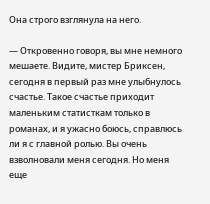Она строго взглянула на него.

— Откровенно говоря, вы мне немного мешаете. Видите, мистер Бриксен, сегодня в первый раз мне улыбнулось счастье. Такое счастье приходит маленьким статисткам только в романах, и я ужасно боюсь, справлюсь ли я с главной ролью. Вы очень взволновали меня сегодня. Но меня еще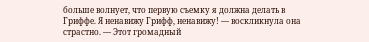больше волнует, что первую съемку я должна делать в Гриффе. Я ненавижу Грифф, ненавижу! — воскликнула она страстно. — Этот громадный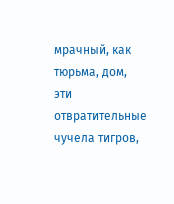мрачный, как тюрьма, дом, эти отвратительные чучела тигров,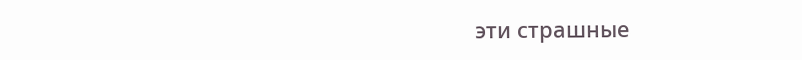эти страшные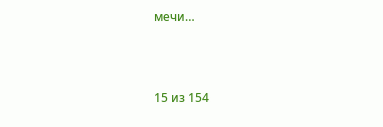мечи…



15 из 154